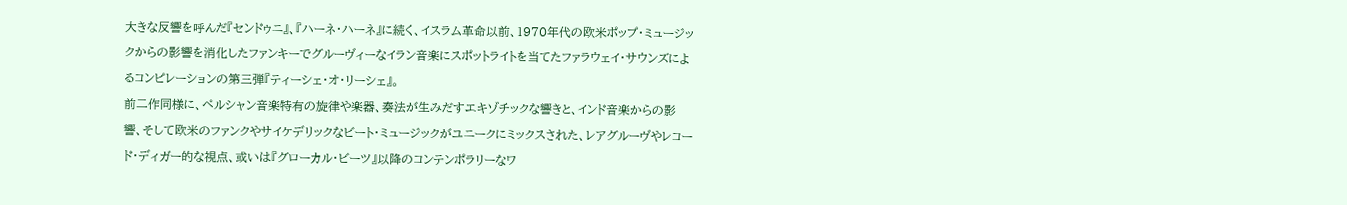大きな反響を呼んだ『センドゥニ』、『ハーネ・ハーネ』に続く、イスラム革命以前、1970年代の欧米ポップ・ミュージックからの影響を消化したファンキーでグルーヴィーなイラン音楽にスポットライトを当てたファラウェイ・サウンズによるコンピレーションの第三弾『ティーシェ・オ・リーシェ』。
前二作同様に、ペルシャン音楽特有の旋律や楽器、奏法が生みだすエキゾチックな響きと、インド音楽からの影響、そして欧米のファンクやサイケデリックなビート・ミュージックがユニークにミックスされた、レアグルーヴやレコード・ディガー的な視点、或いは『グローカル・ビーツ』以降のコンテンポラリーなワ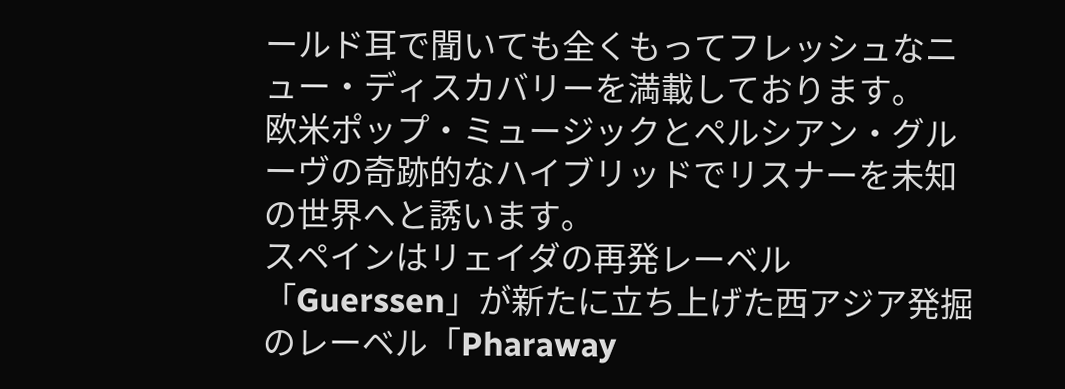ールド耳で聞いても全くもってフレッシュなニュー・ディスカバリーを満載しております。
欧米ポップ・ミュージックとペルシアン・グルーヴの奇跡的なハイブリッドでリスナーを未知の世界へと誘います。
スペインはリェイダの再発レーベル「Guerssen」が新たに立ち上げた西アジア発掘のレーベル「Pharaway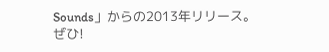Sounds」からの2013年リリース。
ぜひ!